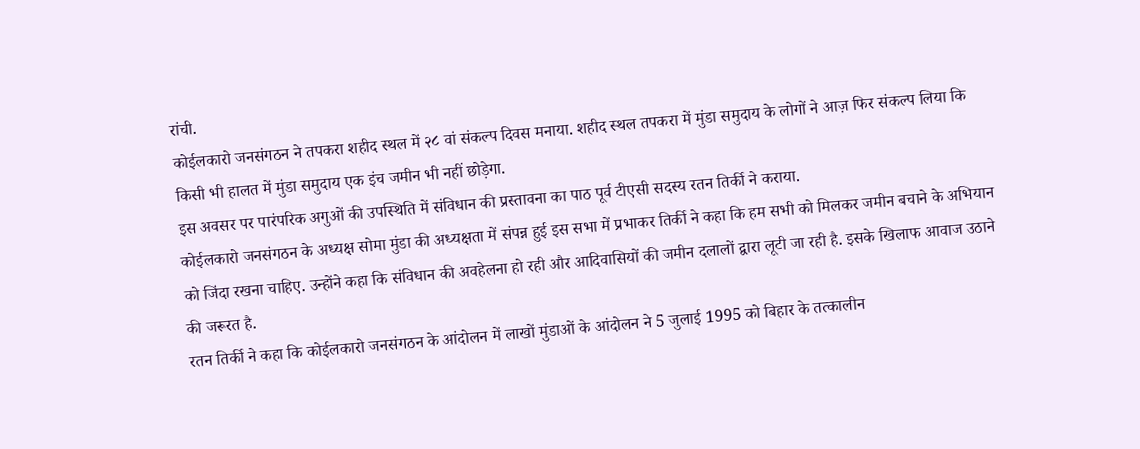रांची.
कोईलकारो जनसंगठन ने तपकरा शहीद स्थल में २८ वां संकल्प दिवस मनाया. शहीद स्थल तपकरा में मुंडा समुदाय के लोगों ने आज़ फिर संकल्प लिया कि किसी भी हालत में मुंडा समुदाय एक इंच जमीन भी नहीं छोड़ेगा.
इस अवसर पर पारंपरिक अगुओं की उपस्थिति में संविधान की प्रस्तावना का पाठ पूर्व टीएसी सदस्य रतन तिर्की ने कराया.
कोईलकारो जनसंगठन के अध्यक्ष सोमा मुंडा की अध्यक्षता में संपन्न हुई इस सभा में प्रभाकर तिर्की ने कहा कि हम सभी को मिलकर जमीन बचाने के अभियान को जिंदा रखना चाहिए. उन्होंने कहा कि संविधान की अवहेलना हो रही और आदिवासियों की जमीन दलालों द्वारा लूटी जा रही है. इसके खिलाफ आवाज उठाने की जरूरत है.
रतन तिर्की ने कहा कि कोईलकारो जनसंगठन के आंदोलन में लाखों मुंडाओं के आंदोलन ने 5 जुलाई 1995 को बिहार के तत्कालीन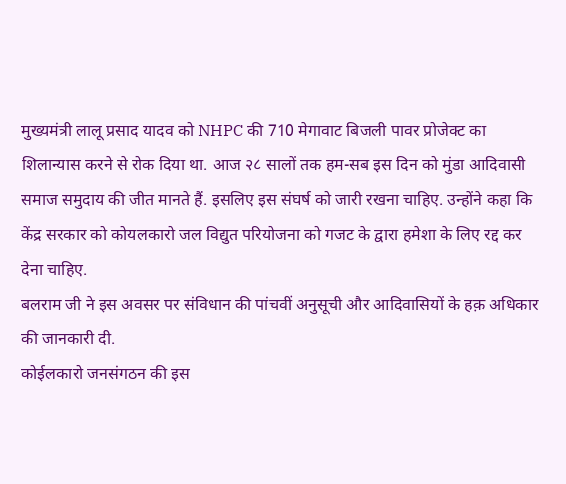मुख्यमंत्री लालू प्रसाद यादव को NHPC की 710 मेगावाट बिजली पावर प्रोजेक्ट का शिलान्यास करने से रोक दिया था. आज २८ सालों तक हम-सब इस दिन को मुंडा आदिवासी समाज समुदाय की जीत मानते हैं. इसलिए इस संघर्ष को जारी रखना चाहिए. उन्होंने कहा कि केंद्र सरकार को कोयलकारो जल विद्युत परियोजना को गजट के द्वारा हमेशा के लिए रद्द कर देना चाहिए.
बलराम जी ने इस अवसर पर संविधान की पांचवीं अनुसूची और आदिवासियों के हक़ अधिकार की जानकारी दी.
कोईलकारो जनसंगठन की इस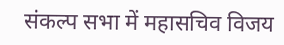संकल्प सभा में महासचिव विजय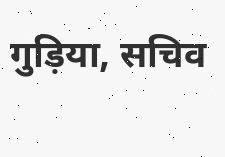गुड़िया, सचिव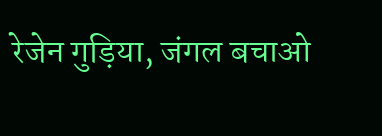रेजेन गुड़िया, जंगल बचाओ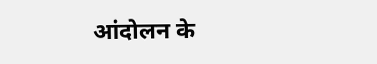आंदोलन के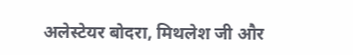अलेस्टेयर बोदरा, मिथलेश जी और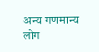अन्य गणमान्य लोग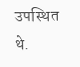उपस्थित थे.